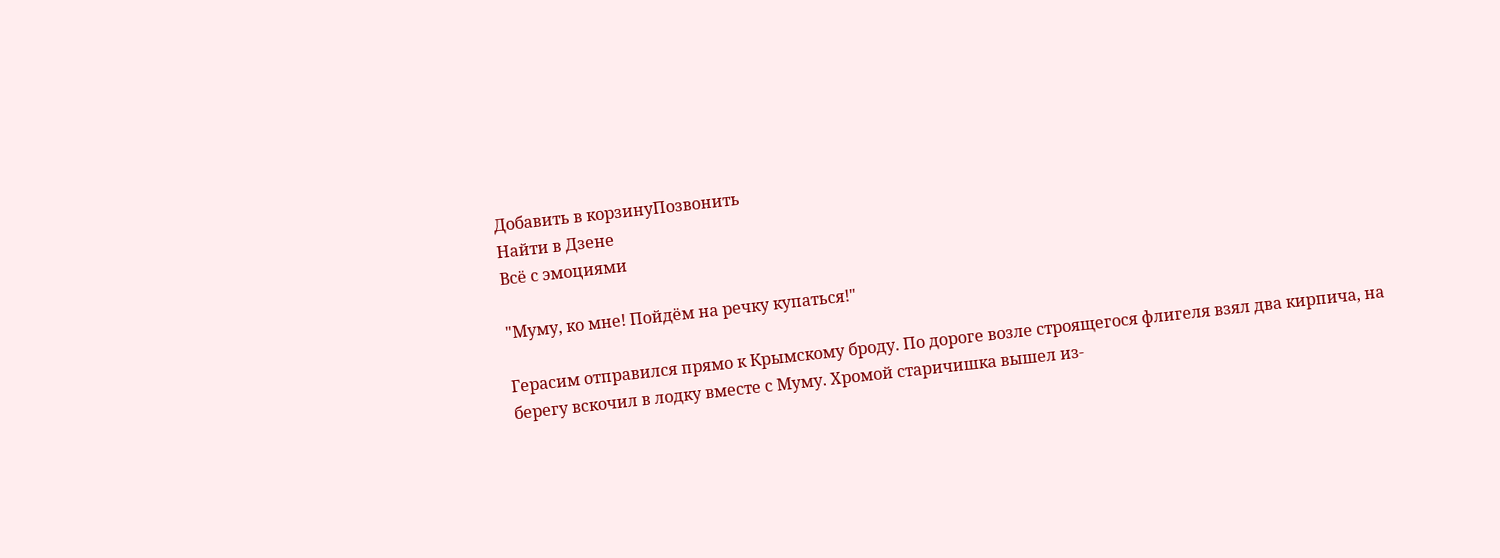Добавить в корзинуПозвонить
Найти в Дзене
Всё с эмоциями

"Муму, ко мне! Пойдём на речку купаться!"

Герасим отправился прямо к Крымскому броду. По дороге возле строящегося флигеля взял два кирпича, на берегу вскочил в лодку вместе с Муму. Хромой старичишка вышел из-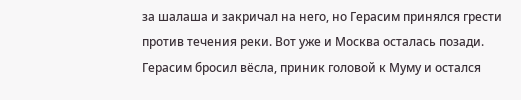за шалаша и закричал на него, но Герасим принялся грести против течения реки. Вот уже и Москва осталась позади. Герасим бросил вёсла, приник головой к Муму и остался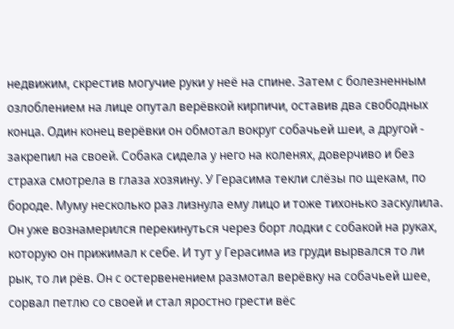недвижим, скрестив могучие руки у неё на спине. Затем с болезненным озлоблением на лице опутал верёвкой кирпичи, оставив два свободных конца. Один конец верёвки он обмотал вокруг собачьей шеи, а другой - закрепил на своей. Собака сидела у него на коленях, доверчиво и без страха смотрела в глаза хозяину. У Герасима текли слёзы по щекам, по бороде. Муму несколько раз лизнула ему лицо и тоже тихонько заскулила. Он уже вознамерился перекинуться через борт лодки с собакой на руках, которую он прижимал к себе. И тут у Герасима из груди вырвался то ли рык, то ли рёв. Он с остервенением размотал верёвку на собачьей шее, сорвал петлю со своей и стал яростно грести вёс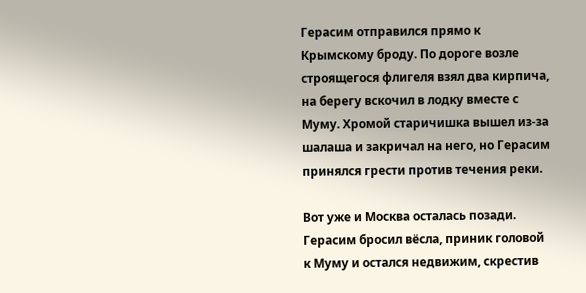Герасим отправился прямо к Крымскому броду. По дороге возле строящегося флигеля взял два кирпича, на берегу вскочил в лодку вместе с Муму. Хромой старичишка вышел из-за шалаша и закричал на него, но Герасим принялся грести против течения реки.

Вот уже и Москва осталась позади. Герасим бросил вёсла, приник головой к Муму и остался недвижим, скрестив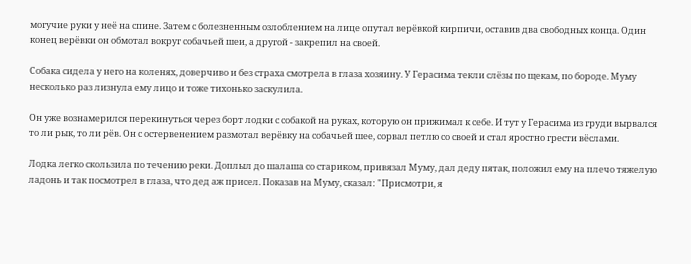могучие руки у неё на спине. Затем с болезненным озлоблением на лице опутал верёвкой кирпичи, оставив два свободных конца. Один конец верёвки он обмотал вокруг собачьей шеи, а другой - закрепил на своей.

Собака сидела у него на коленях, доверчиво и без страха смотрела в глаза хозяину. У Герасима текли слёзы по щекам, по бороде. Муму несколько раз лизнула ему лицо и тоже тихонько заскулила.

Он уже вознамерился перекинуться через борт лодки с собакой на руках, которую он прижимал к себе. И тут у Герасима из груди вырвался то ли рык, то ли рёв. Он с остервенением размотал верёвку на собачьей шее, сорвал петлю со своей и стал яростно грести вёслами.

Лодка легко скользила по течению реки. Доплыл до шалаша со стариком, привязал Муму, дал деду пятак, положил ему на плечо тяжелую ладонь и так посмотрел в глаза, что дед аж присел. Показав на Муму, сказал: "Присмотри, я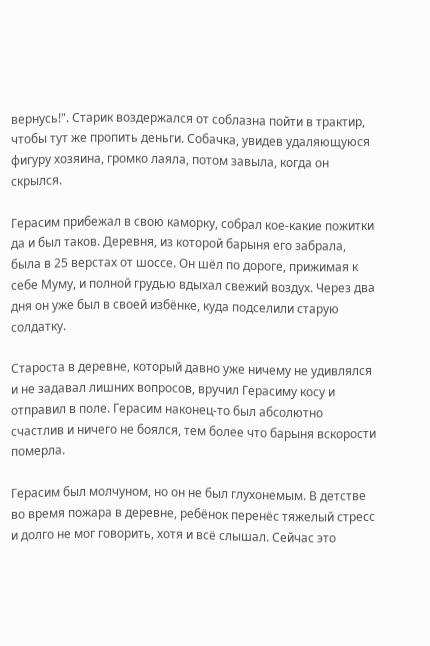вернусь!". Старик воздержался от соблазна пойти в трактир, чтобы тут же пропить деньги. Собачка, увидев удаляющуюся фигуру хозяина, громко лаяла, потом завыла, когда он скрылся.

Герасим прибежал в свою каморку, собрал кое-какие пожитки да и был таков. Деревня, из которой барыня его забрала, была в 25 верстах от шоссе. Он шёл по дороге, прижимая к себе Муму, и полной грудью вдыхал свежий воздух. Через два дня он уже был в своей избёнке, куда подселили старую солдатку.

Староста в деревне, который давно уже ничему не удивлялся и не задавал лишних вопросов, вручил Герасиму косу и отправил в поле. Герасим наконец-то был абсолютно счастлив и ничего не боялся, тем более что барыня вскорости померла.

Герасим был молчуном, но он не был глухонемым. В детстве во время пожара в деревне, ребёнок перенёс тяжелый стресс и долго не мог говорить, хотя и всё слышал. Сейчас это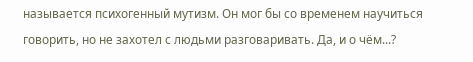называется психогенный мутизм. Он мог бы со временем научиться говорить, но не захотел с людьми разговаривать. Да, и о чём...?